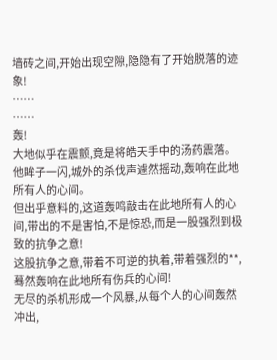墙砖之间,开始出现空隙,隐隐有了开始脱落的迹象!
……
……
轰!
大地似乎在震颤,竟是将皓天手中的汤药震落。他眸子一闪,城外的杀伐声遽然摇动,轰响在此地所有人的心间。
但出乎意料的,这道轰鸣敲击在此地所有人的心间,带出的不是害怕,不是惊恐,而是一股强烈到极致的抗争之意!
这股抗争之意,带着不可逆的执着,带着强烈的**,蓦然轰响在此地所有伤兵的心间!
无尽的杀机形成一个风暴,从每个人的心间轰然冲出,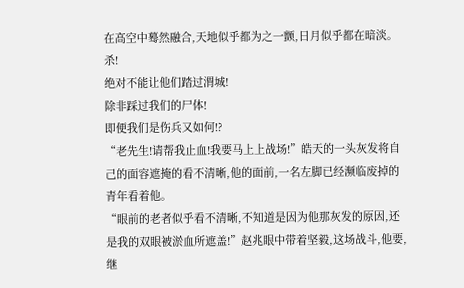在高空中蓦然融合,天地似乎都为之一颤,日月似乎都在暗淡。
杀!
绝对不能让他们踏过渭城!
除非踩过我们的尸体!
即便我们是伤兵又如何!?
“老先生!请帮我止血!我要马上上战场!”皓天的一头灰发将自己的面容遮掩的看不清晰,他的面前,一名左脚已经濒临废掉的青年看着他。
“眼前的老者似乎看不清晰,不知道是因为他那灰发的原因,还是我的双眼被淤血所遮盖!”赵兆眼中带着坚毅,这场战斗,他要,继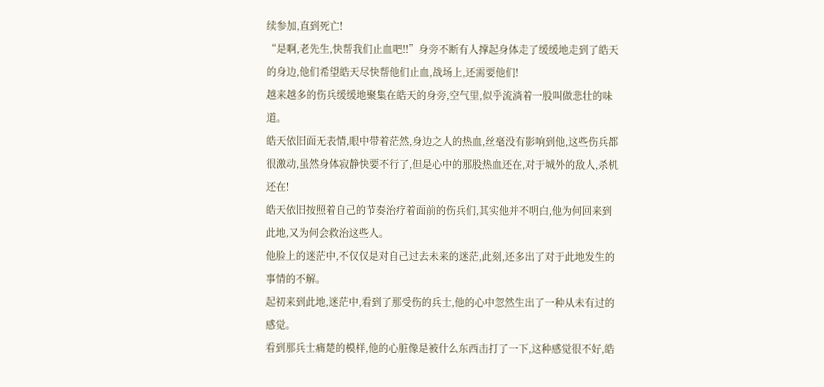续参加,直到死亡!
“是啊,老先生,快帮我们止血吧!!”身旁不断有人撑起身体走了缓缓地走到了皓天的身边,他们希望皓天尽快帮他们止血,战场上,还需要他们!
越来越多的伤兵缓缓地聚集在皓天的身旁,空气里,似乎流淌着一股叫做悲壮的味道。
皓天依旧面无表情,眼中带着茫然,身边之人的热血,丝毫没有影响到他,这些伤兵都很激动,虽然身体寂静快要不行了,但是心中的那股热血还在,对于城外的敌人,杀机还在!
皓天依旧按照着自己的节奏治疗着面前的伤兵们,其实他并不明白,他为何回来到此地,又为何会救治这些人。
他脸上的迷茫中,不仅仅是对自己过去未来的迷茫,此刻,还多出了对于此地发生的事情的不解。
起初来到此地,迷茫中,看到了那受伤的兵士,他的心中忽然生出了一种从未有过的感觉。
看到那兵士痛楚的模样,他的心脏像是被什么东西击打了一下,这种感觉很不好,皓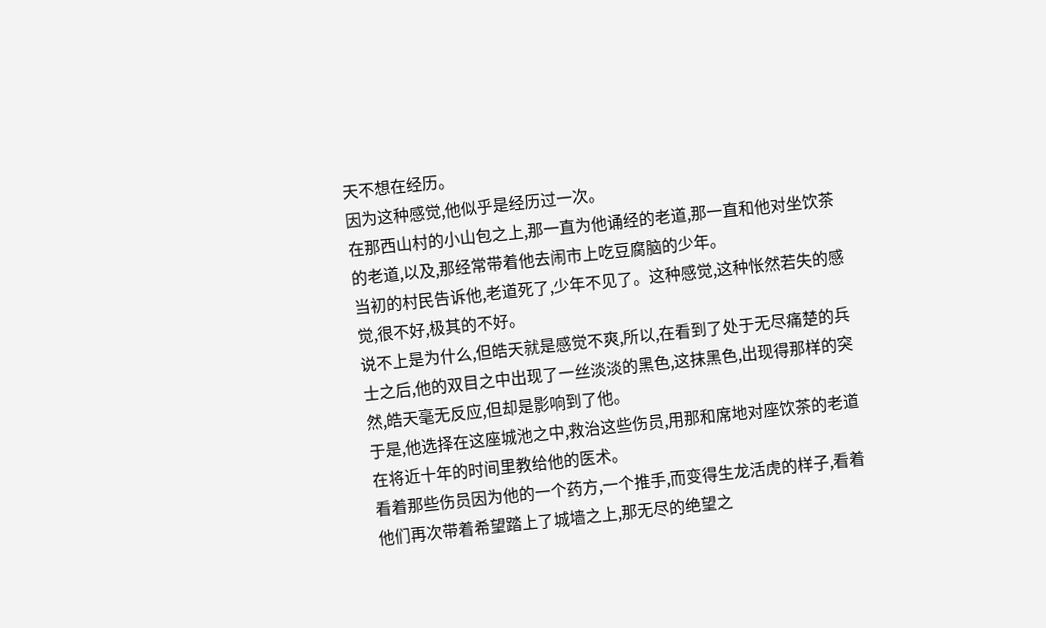天不想在经历。
因为这种感觉,他似乎是经历过一次。
在那西山村的小山包之上,那一直为他诵经的老道,那一直和他对坐饮茶的老道,以及,那经常带着他去闹市上吃豆腐脑的少年。
当初的村民告诉他,老道死了,少年不见了。这种感觉,这种怅然若失的感觉,很不好,极其的不好。
说不上是为什么,但皓天就是感觉不爽,所以,在看到了处于无尽痛楚的兵士之后,他的双目之中出现了一丝淡淡的黑色,这抹黑色,出现得那样的突然,皓天毫无反应,但却是影响到了他。
于是,他选择在这座城池之中,救治这些伤员,用那和席地对座饮茶的老道在将近十年的时间里教给他的医术。
看着那些伤员因为他的一个药方,一个推手,而变得生龙活虎的样子,看着他们再次带着希望踏上了城墙之上,那无尽的绝望之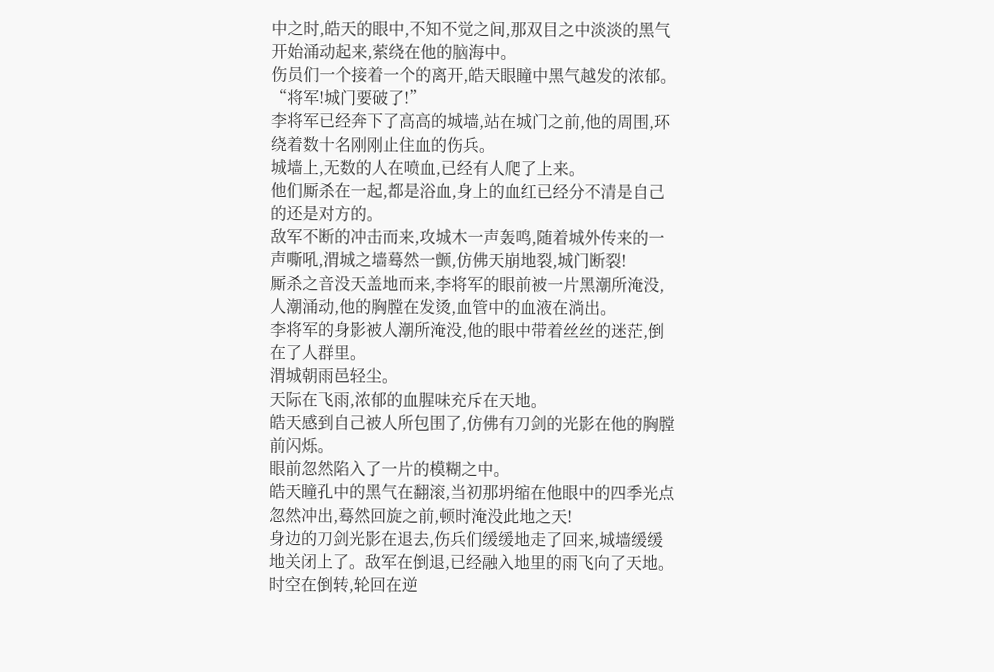中之时,皓天的眼中,不知不觉之间,那双目之中淡淡的黑气开始涌动起来,萦绕在他的脑海中。
伤员们一个接着一个的离开,皓天眼瞳中黑气越发的浓郁。
“将军!城门要破了!”
李将军已经奔下了高高的城墙,站在城门之前,他的周围,环绕着数十名刚刚止住血的伤兵。
城墙上,无数的人在喷血,已经有人爬了上来。
他们厮杀在一起,都是浴血,身上的血红已经分不清是自己的还是对方的。
敌军不断的冲击而来,攻城木一声轰鸣,随着城外传来的一声嘶吼,渭城之墙蓦然一颤,仿佛天崩地裂,城门断裂!
厮杀之音没天盖地而来,李将军的眼前被一片黑潮所淹没,人潮涌动,他的胸膛在发烫,血管中的血液在淌出。
李将军的身影被人潮所淹没,他的眼中带着丝丝的迷茫,倒在了人群里。
渭城朝雨邑轻尘。
天际在飞雨,浓郁的血腥味充斥在天地。
皓天感到自己被人所包围了,仿佛有刀剑的光影在他的胸膛前闪烁。
眼前忽然陷入了一片的模糊之中。
皓天瞳孔中的黑气在翻滚,当初那坍缩在他眼中的四季光点忽然冲出,蓦然回旋之前,顿时淹没此地之天!
身边的刀剑光影在退去,伤兵们缓缓地走了回来,城墙缓缓地关闭上了。敌军在倒退,已经融入地里的雨飞向了天地。
时空在倒转,轮回在逆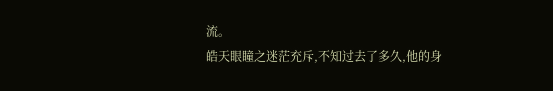流。
皓天眼瞳之迷茫充斥,不知过去了多久,他的身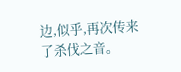边,似乎,再次传来了杀伐之音。